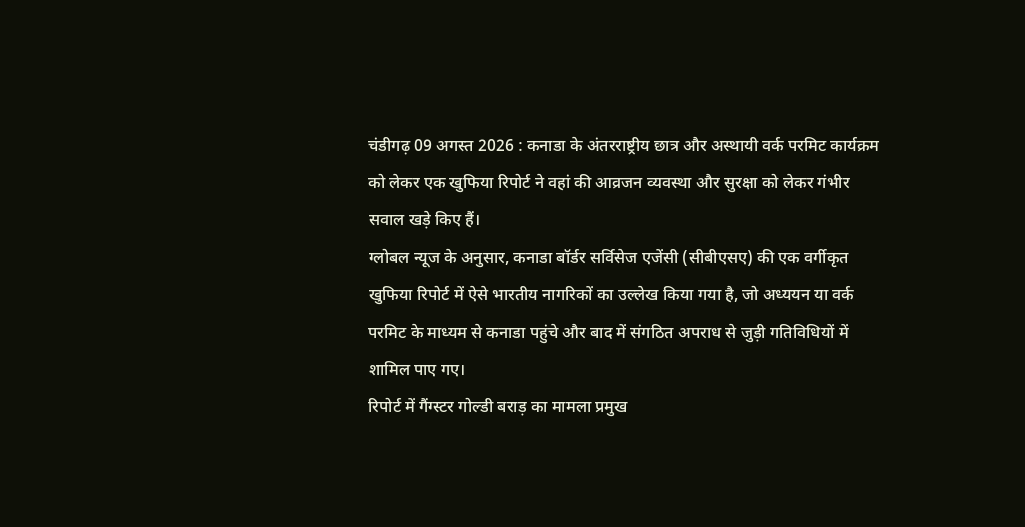चंडीगढ़ 09 अगस्त 2026 : कनाडा के अंतरराष्ट्रीय छात्र और अस्थायी वर्क परमिट कार्यक्रम को लेकर एक खुफिया रिपोर्ट ने वहां की आव्रजन व्यवस्था और सुरक्षा को लेकर गंभीर सवाल खड़े किए हैं।
ग्लोबल न्यूज के अनुसार, कनाडा बॉर्डर सर्विसेज एजेंसी (सीबीएसए) की एक वर्गीकृत खुफिया रिपोर्ट में ऐसे भारतीय नागरिकों का उल्लेख किया गया है, जो अध्ययन या वर्क परमिट के माध्यम से कनाडा पहुंचे और बाद में संगठित अपराध से जुड़ी गतिविधियों में शामिल पाए गए।
रिपोर्ट में गैंग्स्टर गोल्डी बराड़ का मामला प्रमुख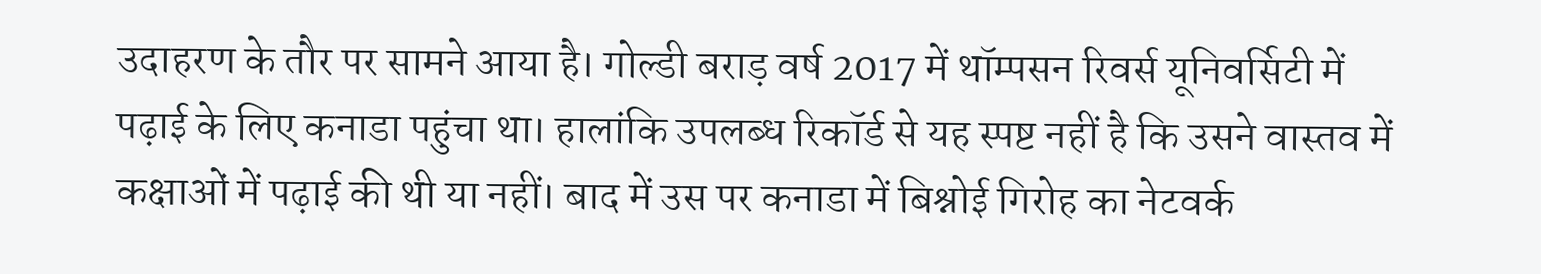उदाहरण के तौर पर सामने आया है। गोल्डी बराड़ वर्ष 2017 में थॉम्पसन रिवर्स यूनिवर्सिटी में पढ़ाई के लिए कनाडा पहुंचा था। हालांकि उपलब्ध रिकॉर्ड से यह स्पष्ट नहीं है कि उसने वास्तव में कक्षाओं में पढ़ाई की थी या नहीं। बाद में उस पर कनाडा में बिश्नोई गिरोह का नेटवर्क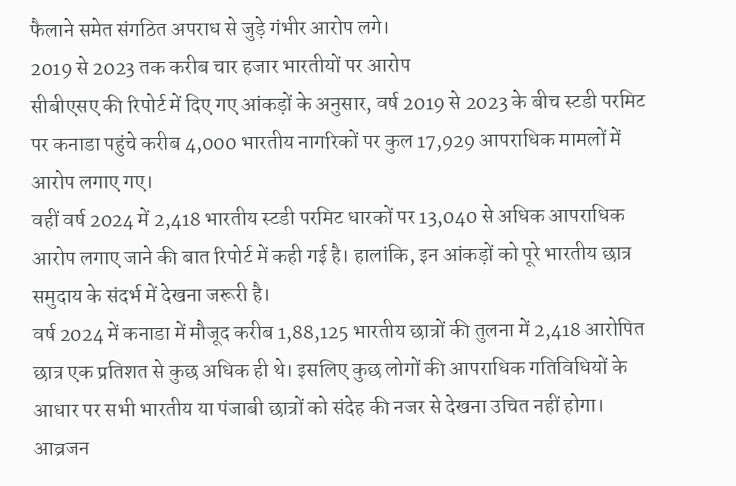फैलाने समेत संगठित अपराध से जुड़े गंभीर आरोप लगे।
2019 से 2023 तक करीब चार हजार भारतीयों पर आरोप
सीबीएसए की रिपोर्ट में दिए गए आंकड़ों के अनुसार, वर्ष 2019 से 2023 के बीच स्टडी परमिट पर कनाडा पहुंचे करीब 4,000 भारतीय नागरिकों पर कुल 17,929 आपराधिक मामलों में आरोप लगाए गए।
वहीं वर्ष 2024 में 2,418 भारतीय स्टडी परमिट धारकों पर 13,040 से अधिक आपराधिक आरोप लगाए जाने की बात रिपोर्ट में कही गई है। हालांकि, इन आंकड़ों को पूरे भारतीय छात्र समुदाय के संदर्भ में देखना जरूरी है।
वर्ष 2024 में कनाडा में मौजूद करीब 1,88,125 भारतीय छात्रों की तुलना में 2,418 आरोपित छात्र एक प्रतिशत से कुछ अधिक ही थे। इसलिए कुछ लोगों की आपराधिक गतिविधियों के आधार पर सभी भारतीय या पंजाबी छात्रों को संदेह की नजर से देखना उचित नहीं होगा।
आव्रजन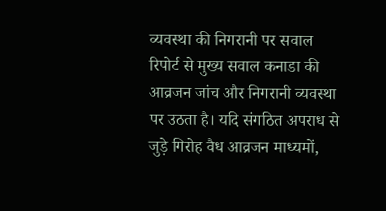व्यवस्था की निगरानी पर सवाल
रिपोर्ट से मुख्य सवाल कनाडा की आव्रजन जांच और निगरानी व्यवस्था पर उठता है। यदि संगठित अपराध से जुड़े गिरोह वैध आव्रजन माध्यमों,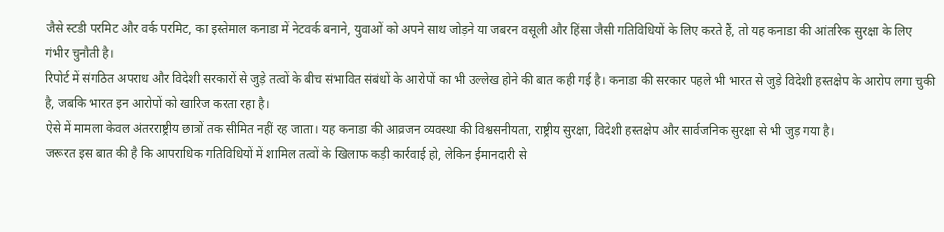जैसे स्टडी परमिट और वर्क परमिट, का इस्तेमाल कनाडा में नेटवर्क बनाने, युवाओं को अपने साथ जोड़ने या जबरन वसूली और हिंसा जैसी गतिविधियों के लिए करते हैं, तो यह कनाडा की आंतरिक सुरक्षा के लिए गंभीर चुनौती है।
रिपोर्ट में संगठित अपराध और विदेशी सरकारों से जुड़े तत्वों के बीच संभावित संबंधों के आरोपों का भी उल्लेख होने की बात कही गई है। कनाडा की सरकार पहले भी भारत से जुड़े विदेशी हस्तक्षेप के आरोप लगा चुकी है, जबकि भारत इन आरोपों को खारिज करता रहा है।
ऐसे में मामला केवल अंतरराष्ट्रीय छात्रों तक सीमित नहीं रह जाता। यह कनाडा की आव्रजन व्यवस्था की विश्वसनीयता, राष्ट्रीय सुरक्षा, विदेशी हस्तक्षेप और सार्वजनिक सुरक्षा से भी जुड़ गया है।
जरूरत इस बात की है कि आपराधिक गतिविधियों में शामिल तत्वों के खिलाफ कड़ी कार्रवाई हो, लेकिन ईमानदारी से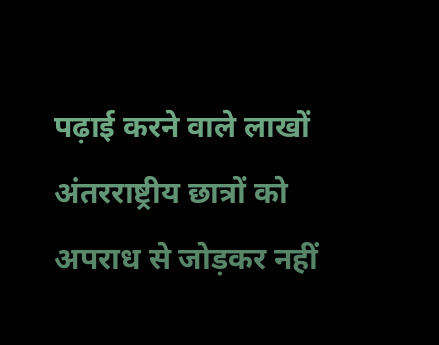पढ़ाई करने वाले लाखों अंतरराष्ट्रीय छात्रों को अपराध से जोड़कर नहीं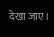देखा जाए।